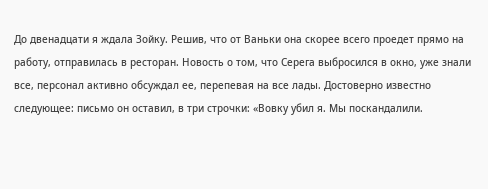До двенадцати я ждала Зойку. Решив, что от Ваньки она скорее всего проедет прямо на работу, отправилась в ресторан. Новость о том, что Серега выбросился в окно, уже знали все, персонал активно обсуждал ее, перепевая на все лады. Достоверно известно следующее: письмо он оставил, в три строчки: «Вовку убил я. Мы поскандалили.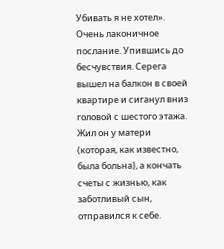Убивать я не хотел». Очень лаконичное послание. Упившись до бесчувствия. Серега вышел на балкон в своей квартире и сиганул вниз головой с шестого этажа. Жил он у матери (которая, как известно, была больна), а кончать счеты с жизнью, как заботливый сын, отправился к себе.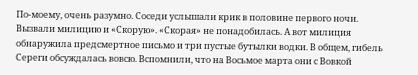По-моему, очень разумно. Соседи услышали крик в половине первого ночи. Вызвали милицию и «Скорую». «Скорая» не понадобилась. А вот милиция обнаружила предсмертное письмо и три пустые бутылки водки. В общем, гибель Сереги обсуждалась вовсю. Вспомнили, что на Восьмое марта они с Вовкой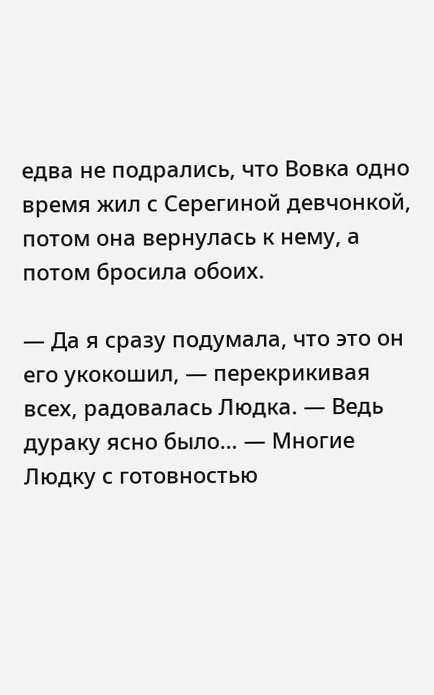едва не подрались, что Вовка одно время жил с Серегиной девчонкой, потом она вернулась к нему, а потом бросила обоих.

— Да я сразу подумала, что это он его укокошил, — перекрикивая всех, радовалась Людка. — Ведь дураку ясно было… — Многие Людку с готовностью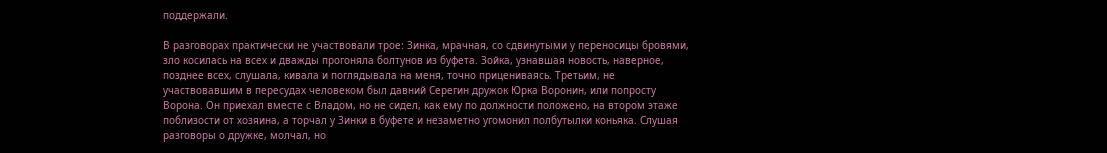поддержали.

В разговорах практически не участвовали трое: Зинка, мрачная, со сдвинутыми у переносицы бровями, зло косилась на всех и дважды прогоняла болтунов из буфета. Зойка, узнавшая новость, наверное, позднее всех, слушала, кивала и поглядывала на меня, точно прицениваясь. Третьим, не участвовавшим в пересудах человеком был давний Серегин дружок Юрка Воронин, или попросту Ворона. Он приехал вместе с Владом, но не сидел, как ему по должности положено, на втором этаже поблизости от хозяина, а торчал у Зинки в буфете и незаметно угомонил полбутылки коньяка. Слушая разговоры о дружке, молчал, но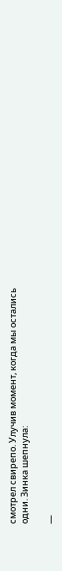смотрел свирепо. Улучив момент, когда мы остались одни. Зинка шепнула:

—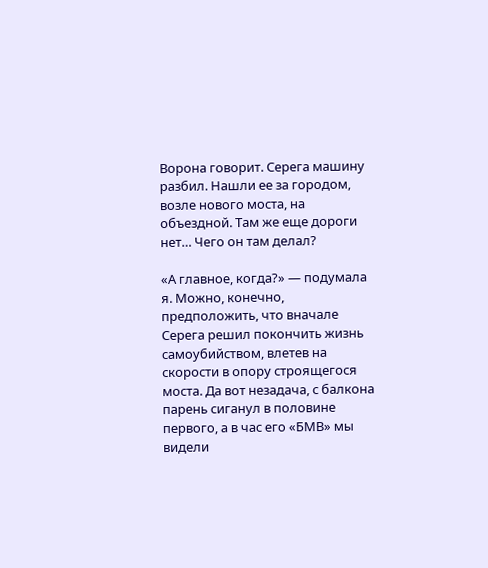Ворона говорит. Серега машину разбил. Нашли ее за городом, возле нового моста, на объездной. Там же еще дороги нет… Чего он там делал?

«А главное, когда?» — подумала я. Можно, конечно, предположить, что вначале Серега решил покончить жизнь самоубийством, влетев на скорости в опору строящегося моста. Да вот незадача, с балкона парень сиганул в половине первого, а в час его «БМВ» мы видели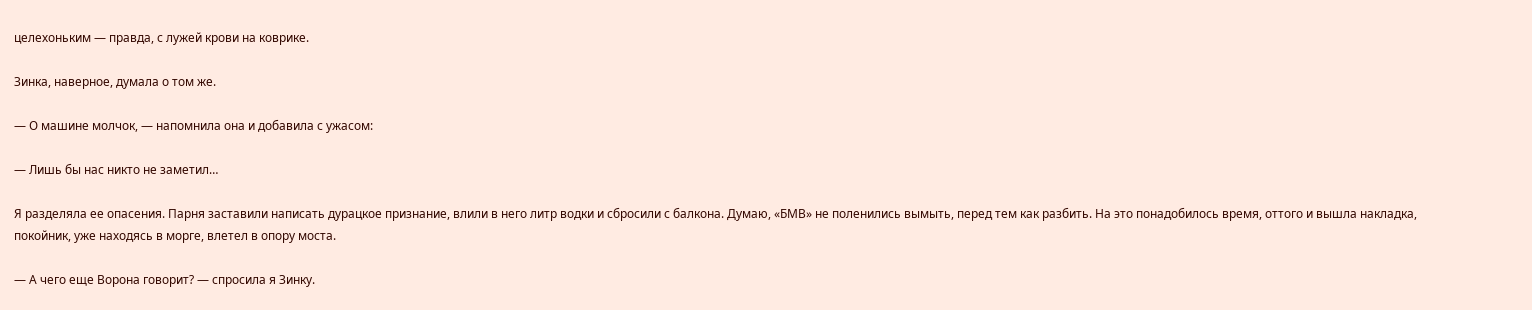целехоньким — правда, с лужей крови на коврике.

Зинка, наверное, думала о том же.

— О машине молчок, — напомнила она и добавила с ужасом:

— Лишь бы нас никто не заметил…

Я разделяла ее опасения. Парня заставили написать дурацкое признание, влили в него литр водки и сбросили с балкона. Думаю, «БМВ» не поленились вымыть, перед тем как разбить. На это понадобилось время, оттого и вышла накладка, покойник, уже находясь в морге, влетел в опору моста.

— А чего еще Ворона говорит? — спросила я Зинку.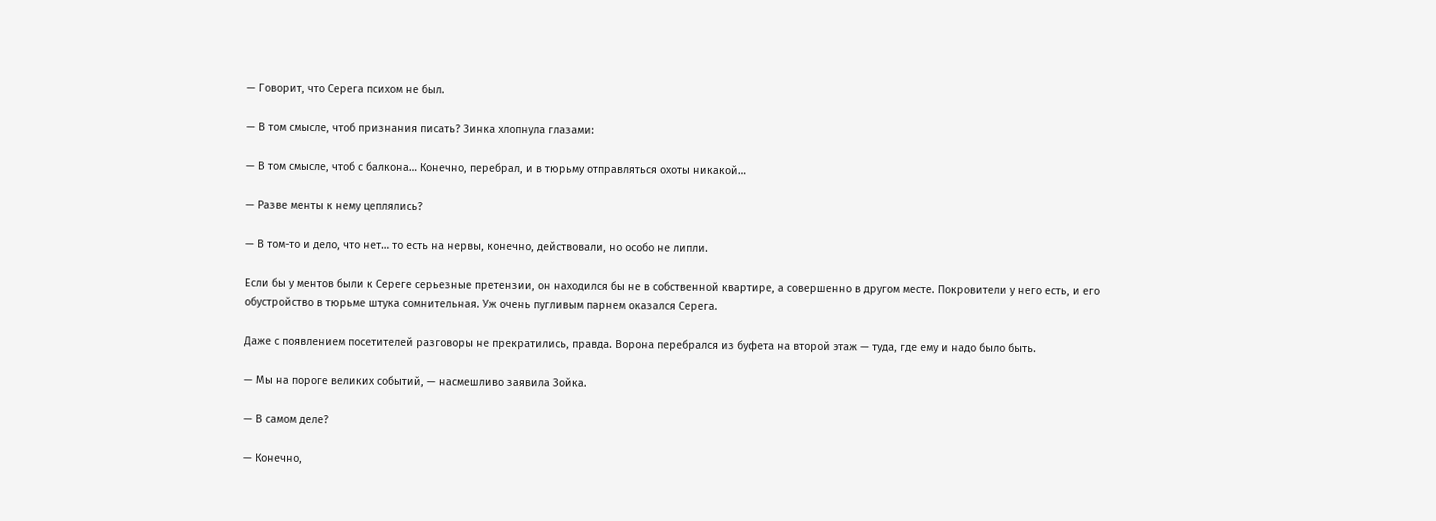— Говорит, что Серега психом не был.

— В том смысле, чтоб признания писать? Зинка хлопнула глазами:

— В том смысле, чтоб с балкона… Конечно, перебрал, и в тюрьму отправляться охоты никакой…

— Разве менты к нему цеплялись?

— В том-то и дело, что нет… то есть на нервы, конечно, действовали, но особо не липли.

Если бы у ментов были к Сереге серьезные претензии, он находился бы не в собственной квартире, а совершенно в другом месте. Покровители у него есть, и его обустройство в тюрьме штука сомнительная. Уж очень пугливым парнем оказался Серега.

Даже с появлением посетителей разговоры не прекратились, правда. Ворона перебрался из буфета на второй этаж — туда, где ему и надо было быть.

— Мы на пороге великих событий, — насмешливо заявила Зойка.

— В самом деле?

— Конечно,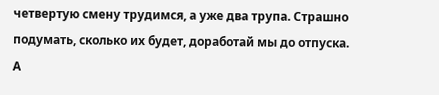четвертую смену трудимся, а уже два трупа. Страшно подумать, сколько их будет, доработай мы до отпуска. А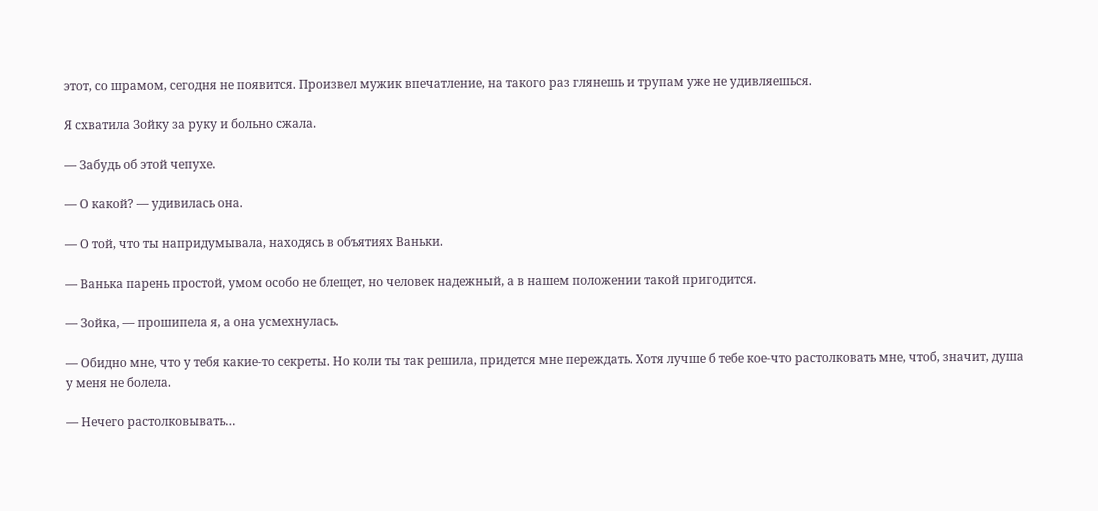этот, со шрамом, сегодня не появится. Произвел мужик впечатление, на такого раз глянешь и трупам уже не удивляешься.

Я схватила Зойку за руку и больно сжала.

— Забудь об этой чепухе.

— О какой? — удивилась она.

— О той, что ты напридумывала, находясь в объятиях Ваньки.

— Ванька парень простой, умом особо не блещет, но человек надежный, а в нашем положении такой пригодится.

— Зойка, — прошипела я, а она усмехнулась.

— Обидно мне, что у тебя какие-то секреты. Но коли ты так решила, придется мне переждать. Хотя лучше б тебе кое-что растолковать мне, чтоб, значит, душа у меня не болела.

— Нечего растолковывать…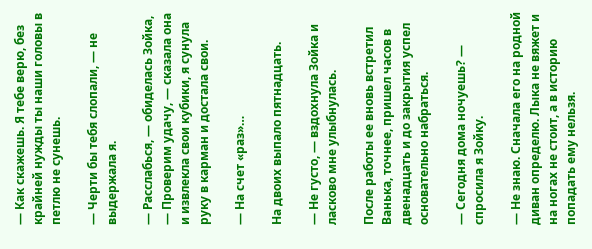— Как скажешь. Я тебе верю, без крайней нужды ты наши головы в петлю не сунешь.

— Черти бы тебя слопали, — не выдержала я.

— Расслабься, — обиделась Зойка, — Проверим удачу, — сказала она и извлекла свои кубики, я сунула руку в карман и достала свои.

— На счет «раз»…

На двоих выпало пятнадцать.

— Не густо, — вздохнула Зойка и ласково мне улыбнулась.

После работы ее вновь встретил Ванька, точнее, пришел часов в двенадцать и до закрытия успел основательно набраться.

— Сегодня дома ночуешь? — спросила я Зойку.

— Не знаю. Сначала его на родной диван определю. Лыка не вяжет и на ногах не стоит, а в историю попадать ему нельзя.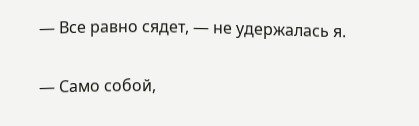— Все равно сядет, — не удержалась я.

— Само собой,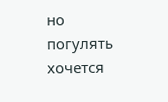но погулять хочется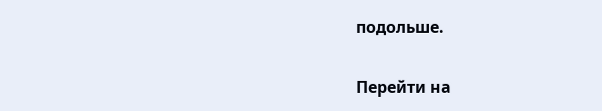подольше.

Перейти на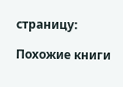страницу:

Похожие книги